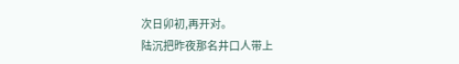次日卯初,再开对。
陆沉把昨夜那名井口人带上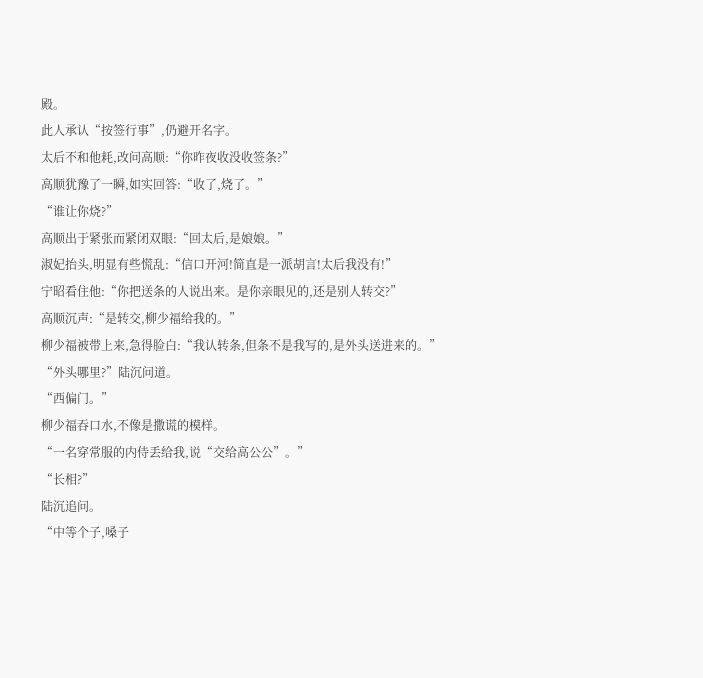殿。
此人承认“按签行事”,仍避开名字。
太后不和他耗,改问高顺:“你昨夜收没收签条?”
高顺犹豫了一瞬,如实回答:“收了,烧了。”
“谁让你烧?”
高顺出于紧张而紧闭双眼:“回太后,是娘娘。”
淑妃抬头,明显有些慌乱:“信口开河!简直是一派胡言!太后我没有!”
宁昭看住他:“你把送条的人说出来。是你亲眼见的,还是别人转交?”
高顺沉声:“是转交,柳少福给我的。”
柳少福被带上来,急得脸白:“我认转条,但条不是我写的,是外头送进来的。”
“外头哪里?”陆沉问道。
“西偏门。”
柳少福吞口水,不像是撒谎的模样。
“一名穿常服的内侍丢给我,说“交给高公公”。”
“长相?”
陆沉追问。
“中等个子,嗓子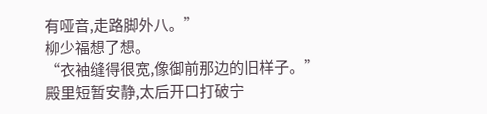有哑音,走路脚外八。”
柳少福想了想。
“衣袖缝得很宽,像御前那边的旧样子。”
殿里短暂安静,太后开口打破宁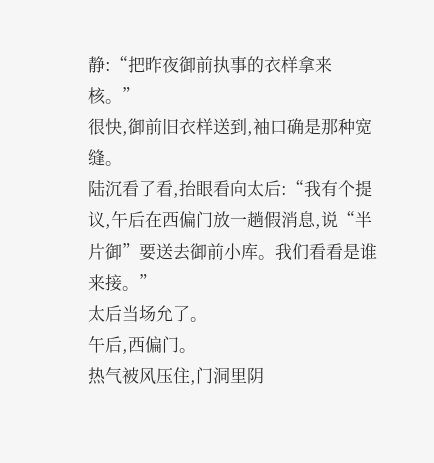静:“把昨夜御前执事的衣样拿来核。”
很快,御前旧衣样送到,袖口确是那种宽缝。
陆沉看了看,抬眼看向太后:“我有个提议,午后在西偏门放一趟假消息,说“半片御”要送去御前小库。我们看看是谁来接。”
太后当场允了。
午后,西偏门。
热气被风压住,门洞里阴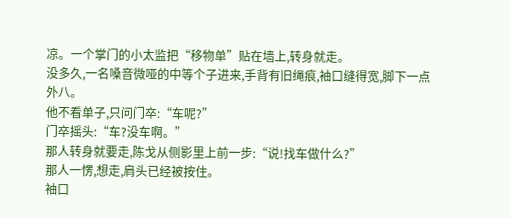凉。一个掌门的小太监把“移物单”贴在墙上,转身就走。
没多久,一名嗓音微哑的中等个子进来,手背有旧绳痕,袖口缝得宽,脚下一点外八。
他不看单子,只问门卒:“车呢?”
门卒摇头:“车?没车啊。”
那人转身就要走,陈戈从侧影里上前一步:“说!找车做什么?”
那人一愣,想走,肩头已经被按住。
袖口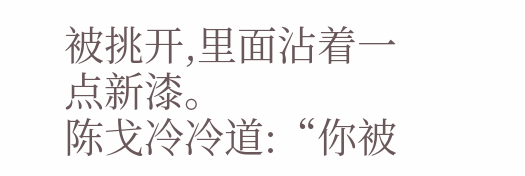被挑开,里面沾着一点新漆。
陈戈冷冷道:“你被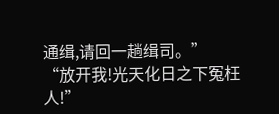通缉,请回一趟缉司。”
“放开我!光天化日之下冤枉人!”